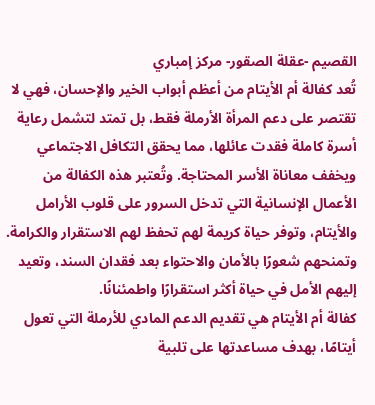القصيم -عقلة الصقور- مركز إمباري
تُعد كفالة أم الأيتام من أعظم أبواب الخير والإحسان، فهي لا تقتصر على دعم المرأة الأرملة فقط، بل تمتد لتشمل رعاية أسرة كاملة فقدت عائلها، مما يحقق التكافل الاجتماعي ويخفف معاناة الأسر المحتاجة. وتُعتبر هذه الكفالة من الأعمال الإنسانية التي تدخل السرور على قلوب الأرامل والأيتام، وتوفر حياة كريمة لهم تحفظ لهم الاستقرار والكرامة. وتمنحهم شعورًا بالأمان والاحتواء بعد فقدان السند، وتعيد إليهم الأمل في حياة أكثر استقرارًا واطمئنانًا.
كفالة أم الأيتام هي تقديم الدعم المادي للأرملة التي تعول أيتامًا، بهدف مساعدتها على تلبية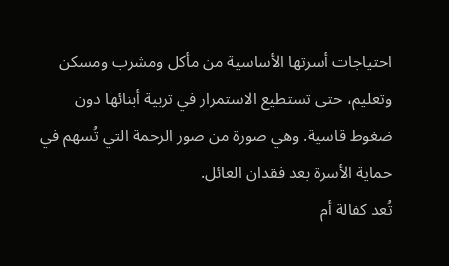احتياجات أسرتها الأساسية من مأكل ومشرب ومسكن وتعليم، حتى تستطيع الاستمرار في تربية أبنائها دون ضغوط قاسية. وهي صورة من صور الرحمة التي تُسهم في حماية الأسرة بعد فقدان العائل.
تُعد كفالة أم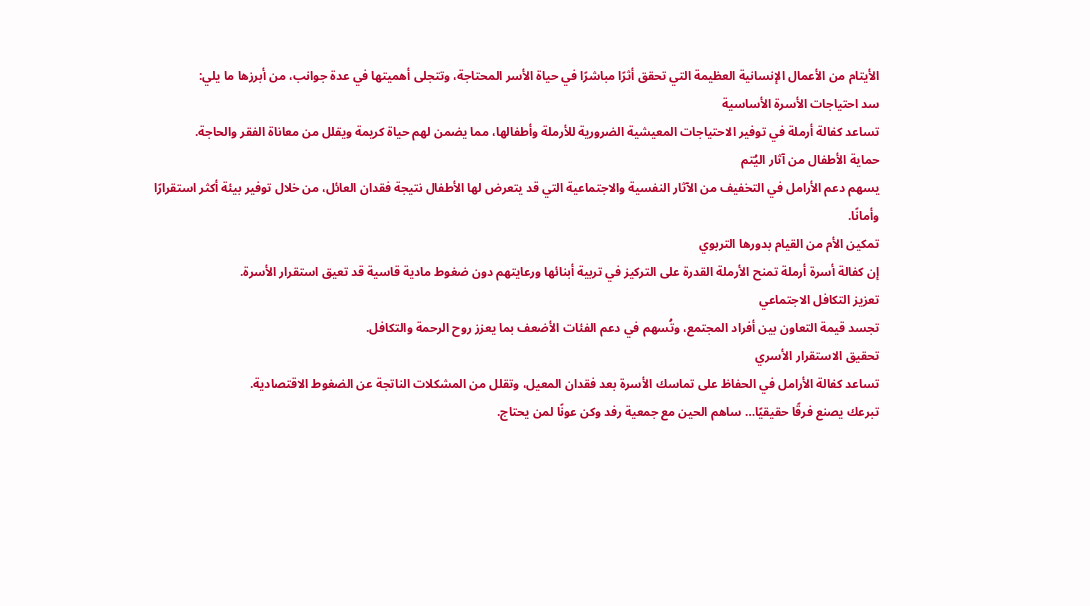الأيتام من الأعمال الإنسانية العظيمة التي تحقق أثرًا مباشرًا في حياة الأسر المحتاجة، وتتجلى أهميتها في عدة جوانب، من أبرزها ما يلي:
سد احتياجات الأسرة الأساسية
تساعد كفالة أرملة في توفير الاحتياجات المعيشية الضرورية للأرملة وأطفالها، مما يضمن لهم حياة كريمة ويقلل من معاناة الفقر والحاجة.
حماية الأطفال من آثار اليُتم
يسهم دعم الأرامل في التخفيف من الآثار النفسية والاجتماعية التي قد يتعرض لها الأطفال نتيجة فقدان العائل، من خلال توفير بيئة أكثر استقرارًا وأمانًا.
تمكين الأم من القيام بدورها التربوي
إن كفالة أسرة أرملة تمنح الأرملة القدرة على التركيز في تربية أبنائها ورعايتهم دون ضغوط مادية قاسية قد تعيق استقرار الأسرة.
تعزيز التكافل الاجتماعي
تجسد قيمة التعاون بين أفراد المجتمع، وتُسهم في دعم الفئات الأضعف بما يعزز روح الرحمة والتكافل.
تحقيق الاستقرار الأسري
تساعد كفالة الأرامل في الحفاظ على تماسك الأسرة بعد فقدان المعيل، وتقلل من المشكلات الناتجة عن الضغوط الاقتصادية.
تبرعك يصنع فرقًا حقيقيًا… ساهم الحين مع جمعية رفد وكن عونًا لمن يحتاج.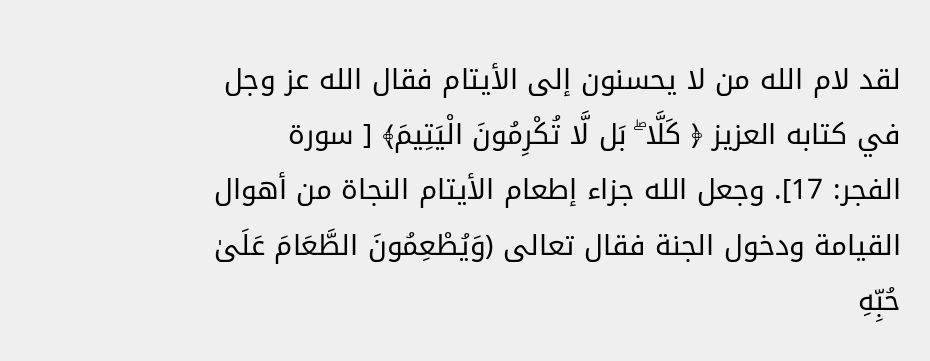لقد لام الله من لا يحسنون إلى الأيتام فقال الله عز وجل في كتابه العزيز ﴿ كَلَّا ۖ بَل لَّا تُكْرِمُونَ الْيَتِيمَ﴾ [ سورة الفجر: 17]. وجعل الله جزاء إطعام الأيتام النجاة من أهوال القيامة ودخول الجنة فقال تعالى (وَيُطْعِمُونَ الطَّعَامَ عَلَىٰ حُبِّهِ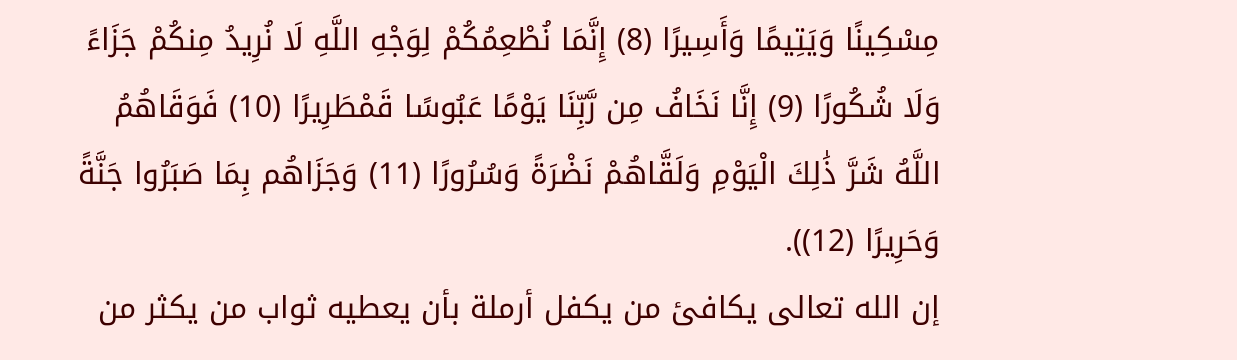مِسْكِينًا وَيَتِيمًا وَأَسِيرًا (8) إِنَّمَا نُطْعِمُكُمْ لِوَجْهِ اللَّهِ لَا نُرِيدُ مِنكُمْ جَزَاءً وَلَا شُكُورًا (9) إِنَّا نَخَافُ مِن رَّبِّنَا يَوْمًا عَبُوسًا قَمْطَرِيرًا (10) فَوَقَاهُمُ اللَّهُ شَرَّ ذَٰلِكَ الْيَوْمِ وَلَقَّاهُمْ نَضْرَةً وَسُرُورًا (11) وَجَزَاهُم بِمَا صَبَرُوا جَنَّةً وَحَرِيرًا (12)).
إن الله تعالى يكافئ من يكفل أرملة بأن يعطيه ثواب من يكثر من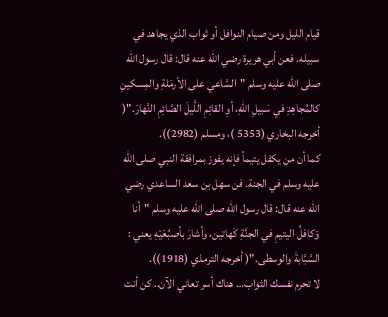قيام الليل ومن صيام النوافل أو ثواب الذي يجاهد في سبيله. فعن أبي هريرة رضي الله عنه قال: قال رسول الله صلى الله عليه وسلم "السَّاعي على الأرمَلةِ والمِسكينِ كالمُجاهِدِ في سَبيلِ اللهِ، أوِ القائِمِ اللَّيلَ الصَّائِمِ النَّهارَ."( أخرجه البخاري (5353 )، ومسلم (2982)).
كما أن من يكفل يتيماً فإنه يفوز بمرافقة النبي صلى الله عليه وسلم في الجنة. فن سهل بن سعد الساعدي رضي الله عنه قال: قال رسول الله صلى الله عليه وسلم "أنا وَكافلُ اليتيمِ في الجنَّةِ كَهاتين، وأشارَ بأصبُعَيْهِ يعني : السَّبَّابةَ والوسطى."( أخرجه الترمذي (1918)).
لا تحرم نفسك الثواب… هناك أسر تعاني الآن.. كن أنت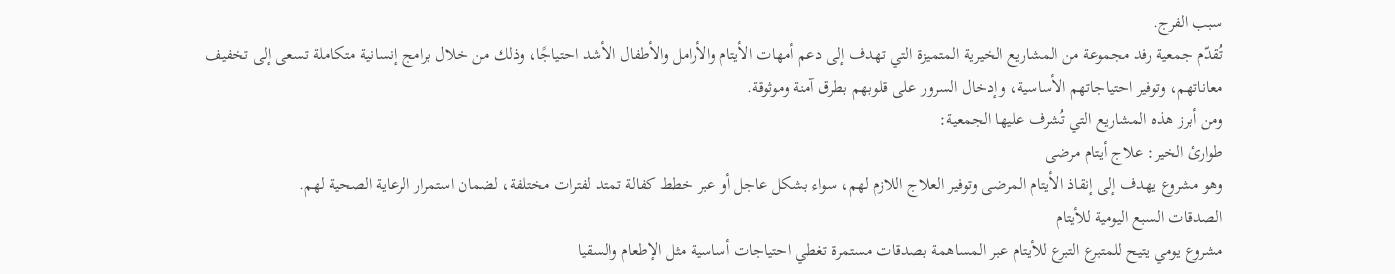سبب الفرج.
تُقدّم جمعية رفد مجموعة من المشاريع الخيرية المتميزة التي تهدف إلى دعم أمهات الأيتام والأرامل والأطفال الأشد احتياجًا، وذلك من خلال برامج إنسانية متكاملة تسعى إلى تخفيف معاناتهم، وتوفير احتياجاتهم الأساسية، وإدخال السرور على قلوبهم بطرق آمنة وموثوقة.
ومن أبرز هذه المشاريع التي تُشرف عليها الجمعية:
طوارئ الخير: علاج أيتام مرضى
وهو مشروع يهدف إلى إنقاذ الأيتام المرضى وتوفير العلاج اللازم لهم، سواء بشكل عاجل أو عبر خطط كفالة تمتد لفترات مختلفة، لضمان استمرار الرعاية الصحية لهم.
الصدقات السبع اليومية للأيتام
مشروع يومي يتيح للمتبرع التبرع للأيتام عبر المساهمة بصدقات مستمرة تغطي احتياجات أساسية مثل الإطعام والسقيا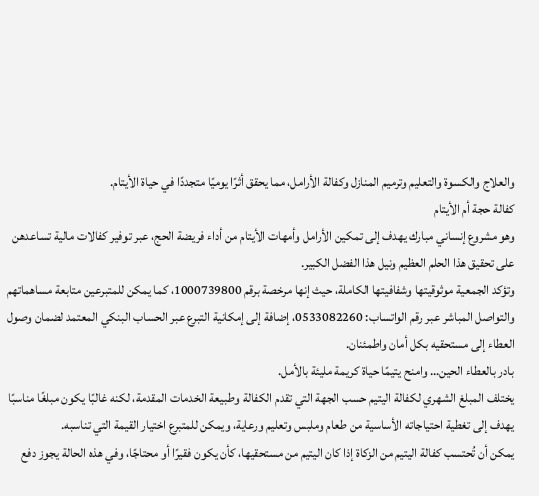والعلاج والكسوة والتعليم وترميم المنازل وكفالة الأرامل، مما يحقق أثرًا يوميًا متجددًا في حياة الأيتام.
كفالة حجة أم الأيتام
وهو مشروع إنساني مبارك يهدف إلى تمكين الأرامل وأمهات الأيتام من أداء فريضة الحج، عبر توفير كفالات مالية تساعدهن على تحقيق هذا الحلم العظيم ونيل هذا الفضل الكبير.
وتؤكد الجمعية موثوقيتها وشفافيتها الكاملة، حيث إنها مرخصة برقم 1000739800، كما يمكن للمتبرعين متابعة مساهماتهم والتواصل المباشر عبر رقم الواتساب: 0533082260، إضافة إلى إمكانية التبرع عبر الحساب البنكي المعتمد لضمان وصول العطاء إلى مستحقيه بكل أمان واطمئنان.
بادر بالعطاء الحين… وامنح يتيمًا حياة كريمة مليئة بالأمل.
يختلف المبلغ الشهري لكفالة اليتيم حسب الجهة التي تقدم الكفالة وطبيعة الخدمات المقدمة، لكنه غالبًا يكون مبلغًا مناسبًا يهدف إلى تغطية احتياجاته الأساسية من طعام وملبس وتعليم ورعاية، ويمكن للمتبرع اختيار القيمة التي تناسبه.
يمكن أن تُحتسب كفالة اليتيم من الزكاة إذا كان اليتيم من مستحقيها، كأن يكون فقيرًا أو محتاجًا، وفي هذه الحالة يجوز دفع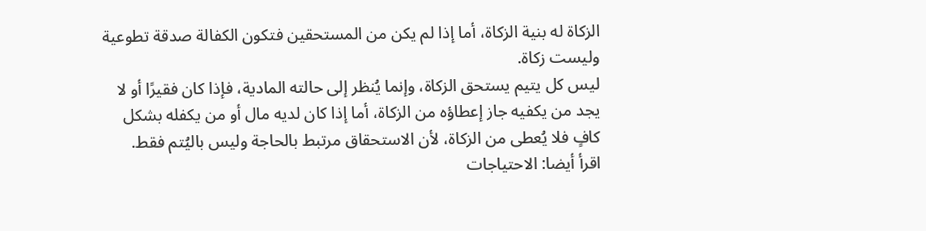الزكاة له بنية الزكاة، أما إذا لم يكن من المستحقين فتكون الكفالة صدقة تطوعية وليست زكاة.
ليس كل يتيم يستحق الزكاة، وإنما يُنظر إلى حالته المادية، فإذا كان فقيرًا أو لا يجد من يكفيه جاز إعطاؤه من الزكاة، أما إذا كان لديه مال أو من يكفله بشكل كافٍ فلا يُعطى من الزكاة، لأن الاستحقاق مرتبط بالحاجة وليس باليُتم فقط.
اقرأ أيضا: الاحتياجات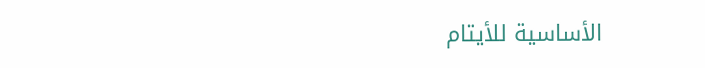الأساسية للأيتام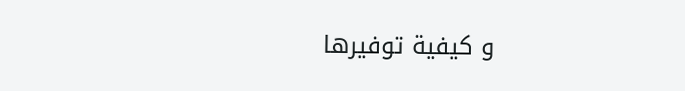و كيفية توفيرها